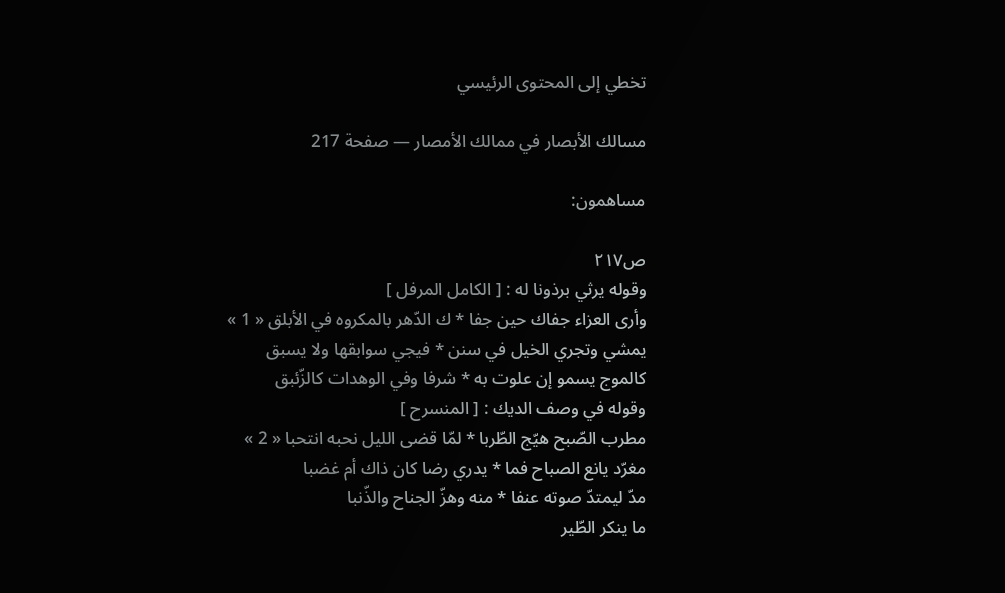تخطي إلى المحتوى الرئيسي

مسالك الأبصار في ممالك الأمصار — صفحة 217

مساهمون:

ص٢١٧
وقوله يرثي برذونا له : [ الكامل المرفل ]
وأرى العزاء جفاك حين جفا * ك الدّهر بالمكروه في الأبلق « 1 »
يمشي وتجري الخيل في سنن * فيجي سوابقها ولا يسبق
كالموج يسمو إن علوت به * شرفا وفي الوهدات كالزّئبق
وقوله في وصف الديك : [ المنسرح ]
مطرب الصّبح هيّج الطّربا * لمّا قضى الليل نحبه انتحبا « 2 »
مغرّد يانع الصباح فما * يدري رضا كان ذاك أم غضبا
مدّ ليمتدّ صوته عنفا * منه وهزّ الجناح والذّنبا
ما ينكر الطّير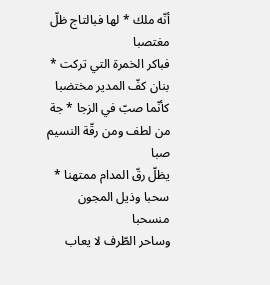أنّه ملك * لها فبالتاج ظلّ مغتصبا
فباكر الخمرة التي تركت * بنان كفّ المدير مختضبا
كأنّما صبّ في الزجا * جة من لطف ومن رقّة النسيم صبا
يظلّ رقّ المدام ممتهنا * سحبا وذيل المجون منسحبا
وساحر الطّرف لا يعاب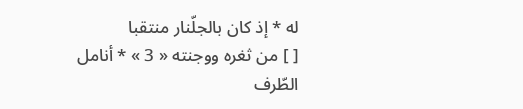له * إذ كان بالجلّنار منتقبا
[ ] من ثغره ووجنته « 3 » * أنامل الطّرف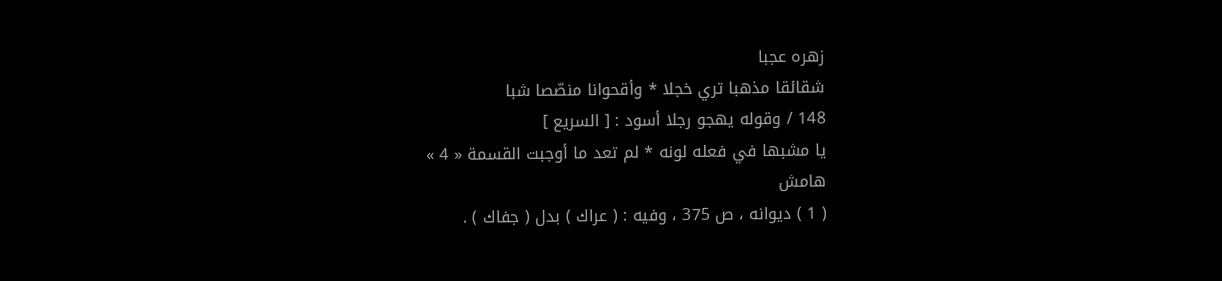زهره عجبا
شقائقا مذهبا تري خجلا * وأقحوانا منصّصا شبا
148 / وقوله يهجو رجلا أسود : [ السريع ]
يا مشبها في فعله لونه * لم تعد ما أوجبت القسمة « 4 »
هامش
( 1 ) ديوانه ، ص 375 ، وفيه : ( عراك ) بدل ( جفاك ) .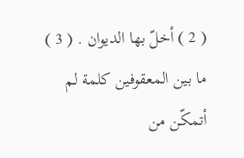( 2 ) أخلّ بها الديوان . ( 3 ) ما بين المعقوفين كلمة لم أتمكّن من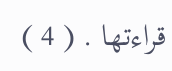قراءتها . ( 4 )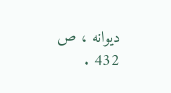ديوانه ، ص 432 .